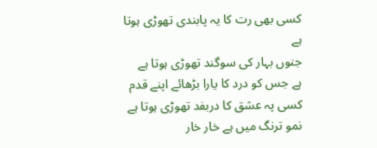کسی بھی رت کا یہ پابندی تھوڑی ہوتا ہے
جنوں بہار کی سوگند تھوڑی ہوتا ہے
ہے جس کو درد کا یارا بڑھائے اپنے قدم
کسی پہ عشق کا دربفد تھوڑی ہوتا ہے
نمو ترنگ میں ہے خار خار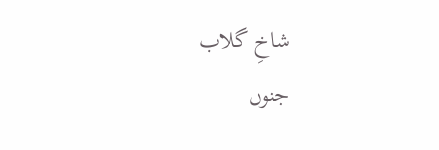شاخِ گلاب
جنوں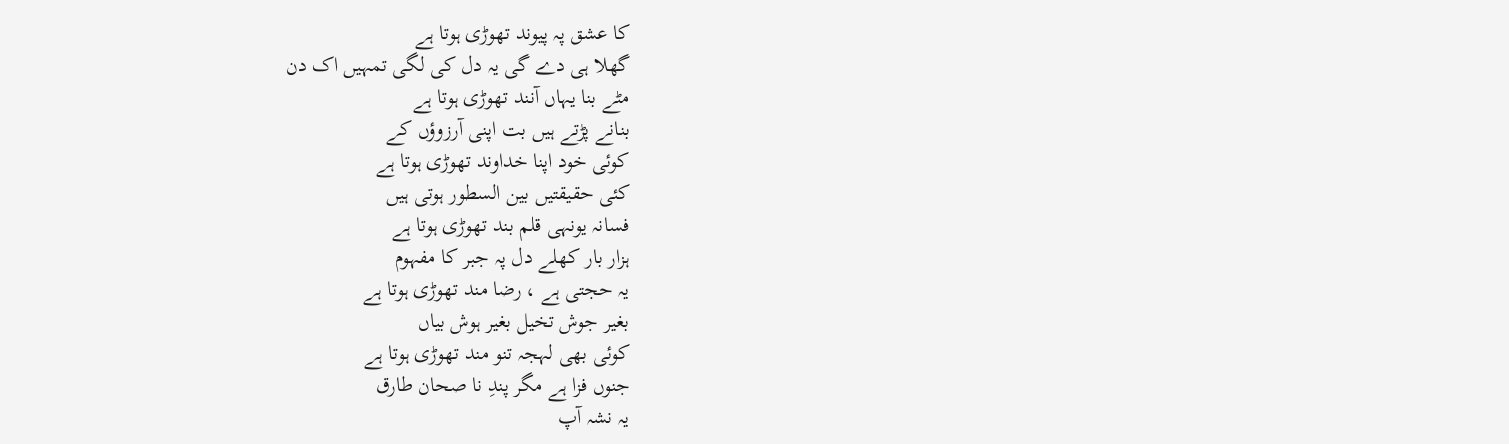کا عشق پہ پیوند تھوڑی ہوتا ہے
گھلا ہی دے گی یہ دل کی لگی تمہیں اک دن
مٹے بنا یہاں آنند تھوڑی ہوتا ہے
بنانے پڑتے ہیں بت اپنی آرزوؤں کے
کوئی خود اپنا خداوند تھوڑی ہوتا ہے
کئی حقیقتیں بین السطور ہوتی ہیں
فسانہ یونہی قلم بند تھوڑی ہوتا ہے
ہزار بار کھلے دل پہ جبر کا مفہوم
یہ حجتی ہے ، رضا مند تھوڑی ہوتا ہے
بغیر جوش تخیل بغیر ہوش بیاں
کوئی بھی لہجہ تنو مند تھوڑی ہوتا ہے
جنوں فزا ہے مگر پندِ نا صحان طارق
یہ نشہ آپ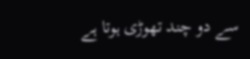سے دو چند تھوڑی ہوتا ہے